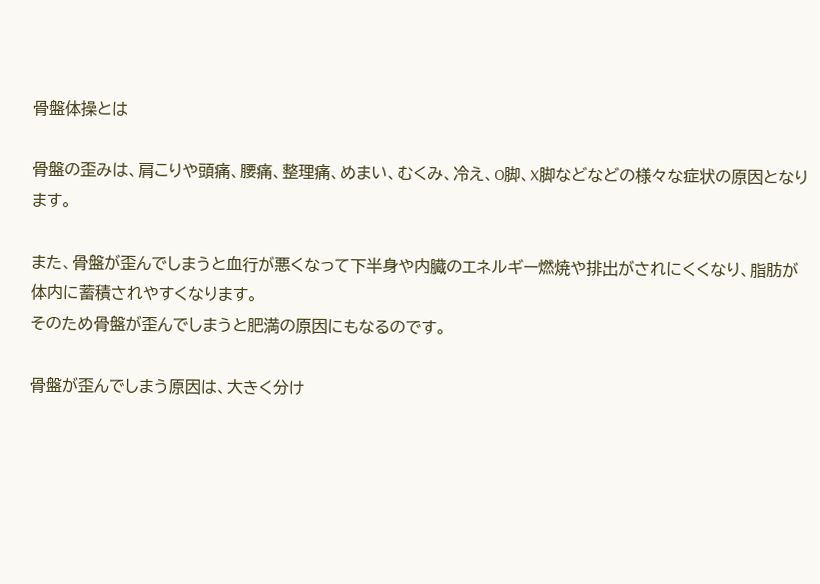骨盤体操とは

骨盤の歪みは、肩こりや頭痛、腰痛、整理痛、めまい、むくみ、冷え、O脚、X脚などなどの様々な症状の原因となります。

また、骨盤が歪んでしまうと血行が悪くなって下半身や内臓のエネルギー燃焼や排出がされにくくなり、脂肪が体内に蓄積されやすくなります。
そのため骨盤が歪んでしまうと肥満の原因にもなるのです。

骨盤が歪んでしまう原因は、大きく分け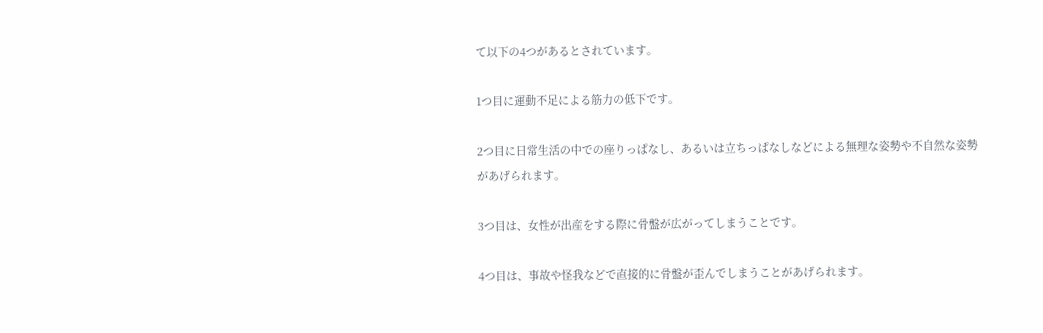て以下の4つがあるとされています。

1つ目に運動不足による筋力の低下です。

2つ目に日常生活の中での座りっぱなし、あるいは立ちっぱなしなどによる無理な姿勢や不自然な姿勢があげられます。

3つ目は、女性が出産をする際に骨盤が広がってしまうことです。

4つ目は、事故や怪我などで直接的に骨盤が歪んでしまうことがあげられます。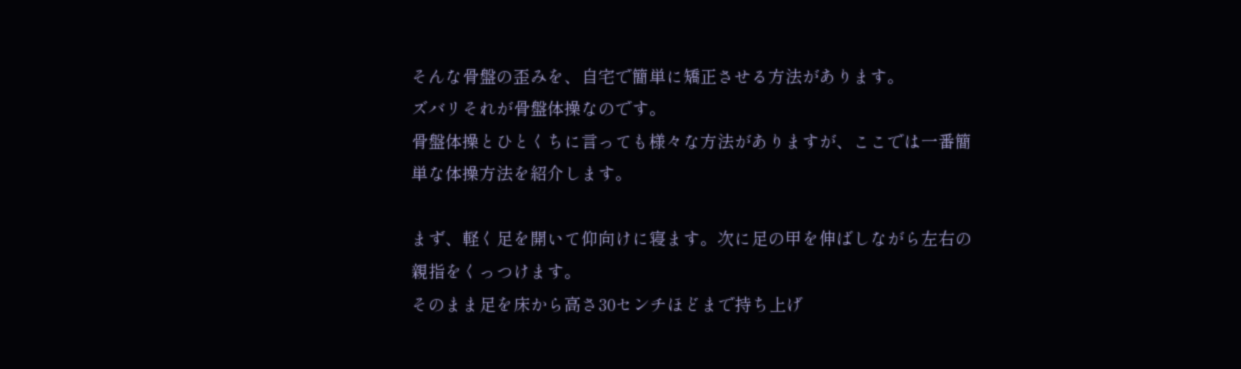そんな骨盤の歪みを、自宅で簡単に矯正させる方法があります。
ズバリそれが骨盤体操なのです。
骨盤体操とひとくちに言っても様々な方法がありますが、ここでは一番簡単な体操方法を紹介します。

まず、軽く足を開いて仰向けに寝ます。次に足の甲を伸ばしながら左右の親指をくっつけます。
そのまま足を床から高さ30センチほどまで持ち上げ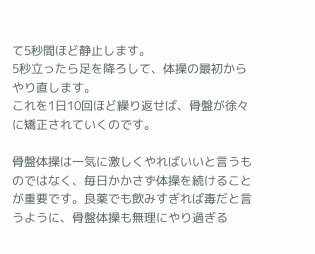て5秒間ほど静止します。
5秒立ったら足を降ろして、体操の最初からやり直します。
これを1日10回ほど繰り返せば、骨盤が徐々に矯正されていくのです。

骨盤体操は一気に激しくやればいいと言うものではなく、毎日かかさず体操を続けることが重要です。良薬でも飲みすぎれば毒だと言うように、骨盤体操も無理にやり過ぎる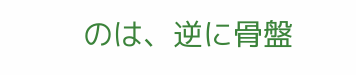のは、逆に骨盤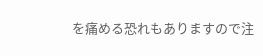を痛める恐れもありますので注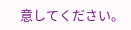意してください。